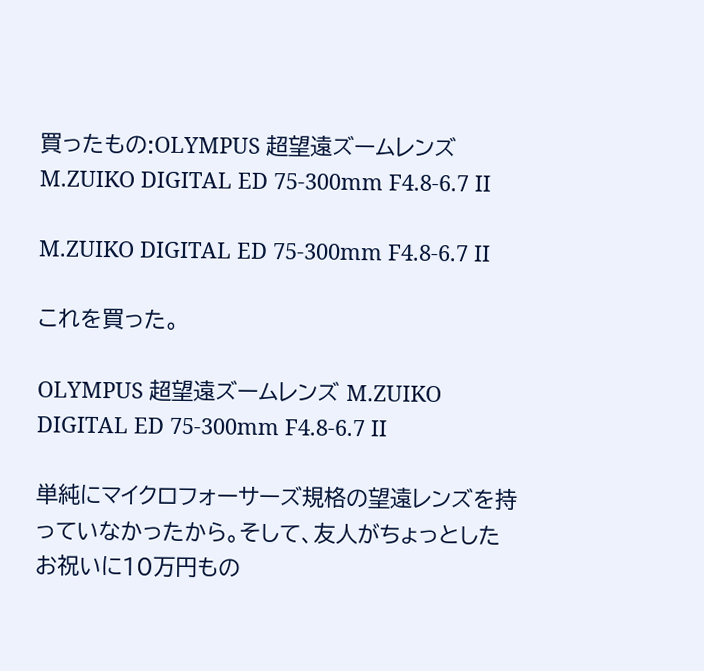買ったもの:OLYMPUS 超望遠ズームレンズ M.ZUIKO DIGITAL ED 75-300mm F4.8-6.7 II

M.ZUIKO DIGITAL ED 75-300mm F4.8-6.7 II

これを買った。

OLYMPUS 超望遠ズームレンズ M.ZUIKO DIGITAL ED 75-300mm F4.8-6.7 II

単純にマイクロフォーサーズ規格の望遠レンズを持っていなかったから。そして、友人がちょっとしたお祝いに10万円もの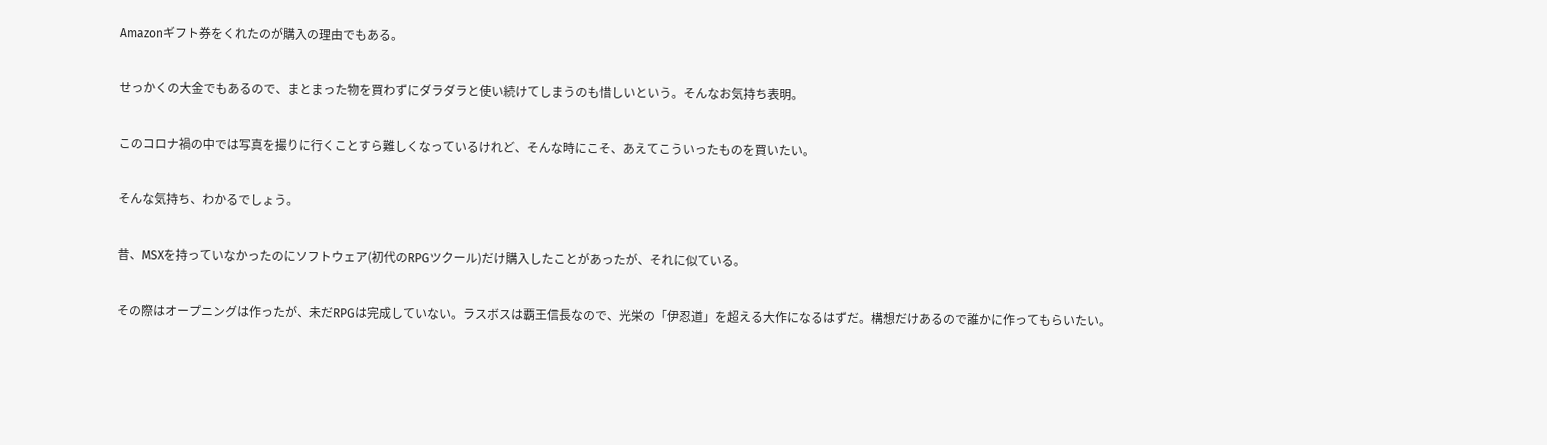Amazonギフト券をくれたのが購入の理由でもある。

せっかくの大金でもあるので、まとまった物を買わずにダラダラと使い続けてしまうのも惜しいという。そんなお気持ち表明。

このコロナ禍の中では写真を撮りに行くことすら難しくなっているけれど、そんな時にこそ、あえてこういったものを買いたい。

そんな気持ち、わかるでしょう。

昔、MSXを持っていなかったのにソフトウェア(初代のRPGツクール)だけ購入したことがあったが、それに似ている。

その際はオープニングは作ったが、未だRPGは完成していない。ラスボスは覇王信長なので、光栄の「伊忍道」を超える大作になるはずだ。構想だけあるので誰かに作ってもらいたい。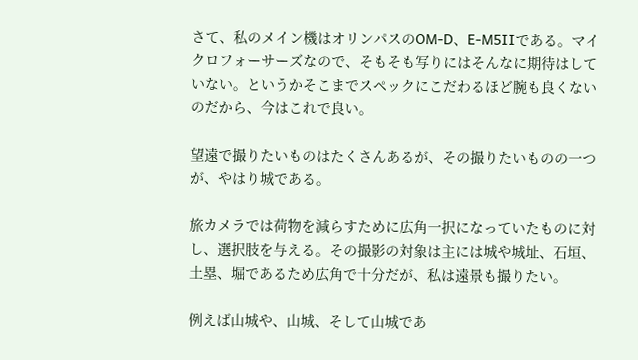さて、私のメイン機はオリンパスのOM-D、E-M5IIである。マイクロフォーサーズなので、そもそも写りにはそんなに期待はしていない。というかそこまでスペックにこだわるほど腕も良くないのだから、今はこれで良い。

望遠で撮りたいものはたくさんあるが、その撮りたいものの一つが、やはり城である。

旅カメラでは荷物を減らすために広角一択になっていたものに対し、選択肢を与える。その撮影の対象は主には城や城址、石垣、土塁、堀であるため広角で十分だが、私は遠景も撮りたい。

例えば山城や、山城、そして山城であ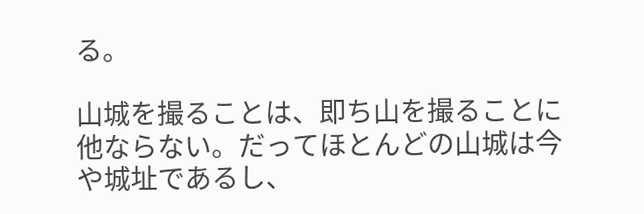る。

山城を撮ることは、即ち山を撮ることに他ならない。だってほとんどの山城は今や城址であるし、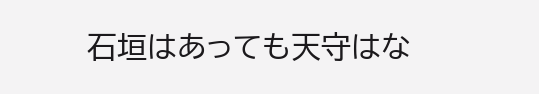石垣はあっても天守はな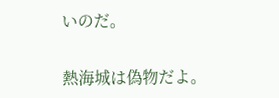いのだ。

熱海城は偽物だよ。